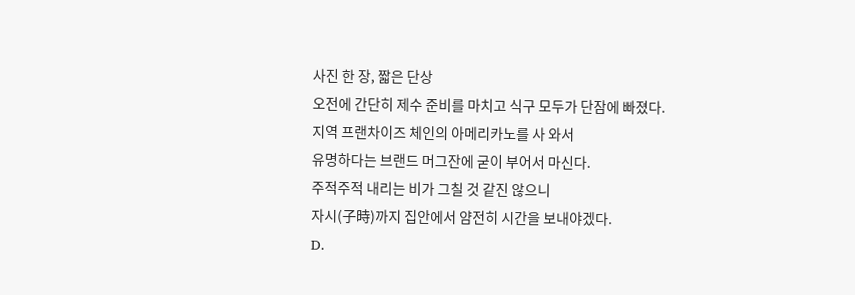사진 한 장, 짧은 단상
오전에 간단히 제수 준비를 마치고 식구 모두가 단잠에 빠졌다.
지역 프랜차이즈 체인의 아메리카노를 사 와서
유명하다는 브랜드 머그잔에 굳이 부어서 마신다.
주적주적 내리는 비가 그칠 것 같진 않으니
자시(子時)까지 집안에서 얌전히 시간을 보내야겠다.
D.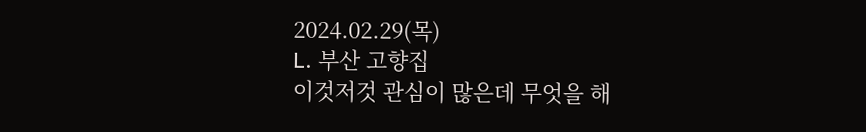2024.02.29(목)
L. 부산 고향집
이것저것 관심이 많은데 무엇을 해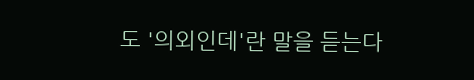도 '의외인데'란 말을 듣는다